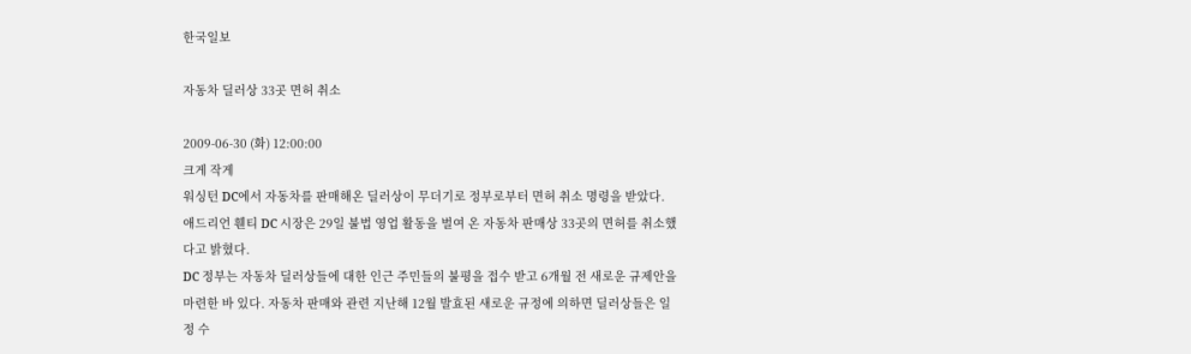한국일보

자동차 딜러상 33곳 면허 취소

2009-06-30 (화) 12:00:00
크게 작게
워싱턴 DC에서 자동차를 판매해온 딜러상이 무더기로 정부로부터 면허 취소 명령을 받았다. 애드리언 휀티 DC 시장은 29일 불법 영업 활동을 벌여 온 자동차 판매상 33곳의 면허를 취소했다고 밝혔다.
DC 정부는 자동차 딜러상들에 대한 인근 주민들의 불평을 접수 받고 6개월 전 새로운 규제안을 마련한 바 있다. 자동차 판매와 관련 지난해 12월 발효된 새로운 규정에 의하면 딜러상들은 일정 수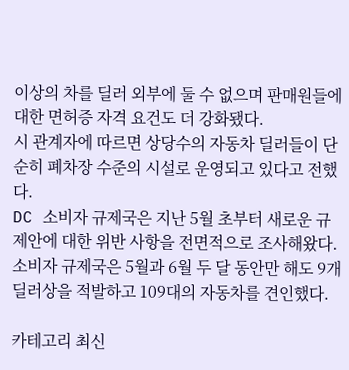이상의 차를 딜러 외부에 둘 수 없으며 판매원들에 대한 면허증 자격 요건도 더 강화됐다.
시 관계자에 따르면 상당수의 자동차 딜러들이 단순히 폐차장 수준의 시설로 운영되고 있다고 전했다.
DC 소비자 규제국은 지난 5월 초부터 새로운 규제안에 대한 위반 사항을 전면적으로 조사해왔다. 소비자 규제국은 5월과 6월 두 달 동안만 해도 9개 딜러상을 적발하고 109대의 자동차를 견인했다.

카테고리 최신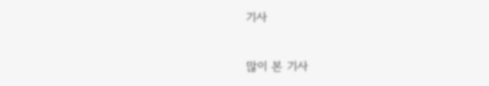기사

많이 본 기사